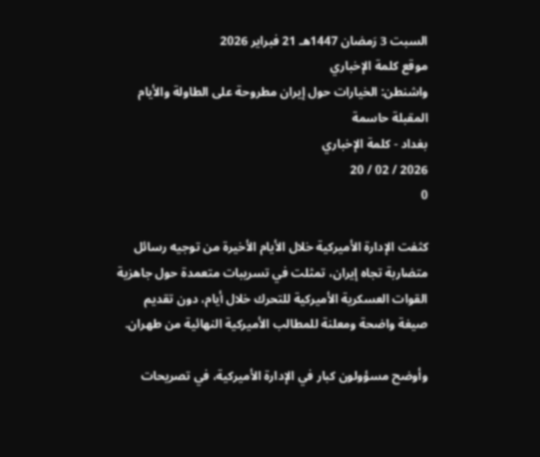السبت 3 رَمضان 1447هـ 21 فبراير 2026
موقع كلمة الإخباري
واشنطن: الخيارات حول إيران مطروحة على الطاولة والأيام المقبلة حاسمة
بغداد - كلمة الإخباري
2026 / 02 / 20
0

كثفت الإدارة الأميركية خلال الأيام الأخيرة من توجيه رسائل متضاربة تجاه إيران، تمثلت في تسريبات متعمدة حول جاهزية القوات العسكرية الأميركية للتحرك خلال أيام، دون تقديم صيغة واضحة ومعلنة للمطالب الأميركية النهائية من طهران.

وأوضح مسؤولون كبار في الإدارة الأميركية، في تصريحات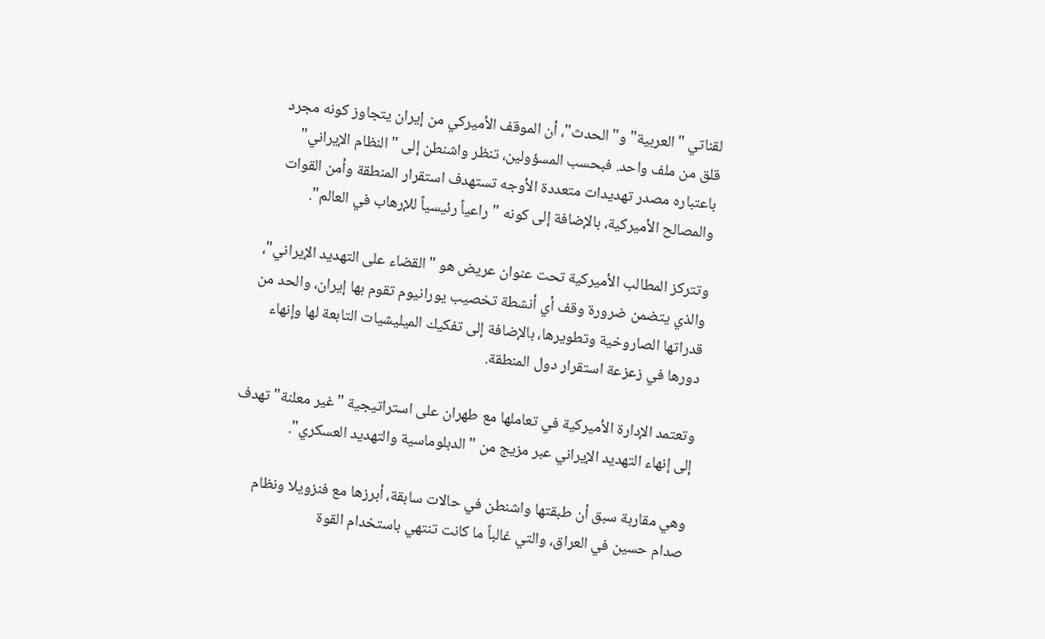لقناتي "العربية" و"الحدث"، أن الموقف الأميركي من إيران يتجاوز كونه مجرد قلق من ملف واحد. فبحسب المسؤولين، تنظر واشنطن إلى "النظام الإيراني" باعتباره مصدر تهديدات متعددة الأوجه تستهدف استقرار المنطقة وأمن القوات والمصالح الأميركية، بالإضافة إلى كونه "راعياً رئيسياً للإرهاب في العالم".

وتتركز المطالب الأميركية تحت عنوان عريض هو "القضاء على التهديد الإيراني"، والذي يتضمن ضرورة وقف أي أنشطة تخصيب يورانيوم تقوم بها إيران، والحد من قدراتها الصاروخية وتطويرها، بالإضافة إلى تفكيك الميليشيات التابعة لها وإنهاء دورها في زعزعة استقرار دول المنطقة.

وتعتمد الإدارة الأميركية في تعاملها مع طهران على استراتيجية "غير معلنة" تهدف إلى إنهاء التهديد الإيراني عبر مزيج من "الدبلوماسية والتهديد العسكري".

وهي مقاربة سبق أن طبقتها واشنطن في حالات سابقة، أبرزها مع فنزويلا ونظام صدام حسين في العراق، والتي غالباً ما كانت تنتهي باستخدام القوة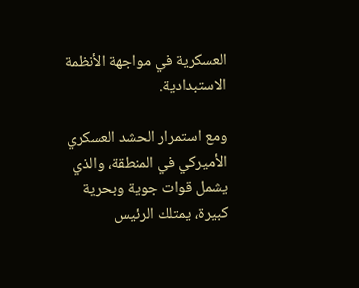العسكرية في مواجهة الأنظمة الاستبدادية.

ومع استمرار الحشد العسكري الأميركي في المنطقة، والذي يشمل قوات جوية وبحرية كبيرة، يمتلك الرئيس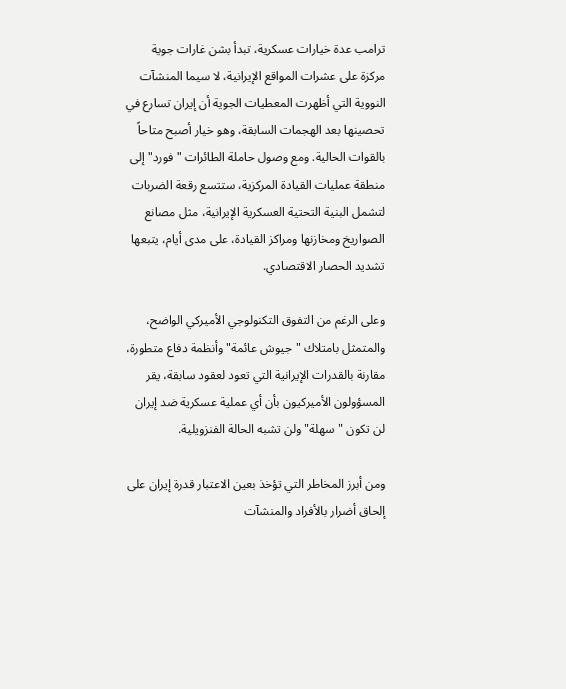ترامب عدة خيارات عسكرية، تبدأ بشن غارات جوية مركزة على عشرات المواقع الإيرانية، لا سيما المنشآت النووية التي أظهرت المعطيات الجوية أن إيران تسارع في تحصينها بعد الهجمات السابقة، وهو خيار أصبح متاحاً بالقوات الحالية. ومع وصول حاملة الطائرات "فورد" إلى منطقة عمليات القيادة المركزية، ستتسع رقعة الضربات لتشمل البنية التحتية العسكرية الإيرانية، مثل مصانع الصواريخ ومخازنها ومراكز القيادة، على مدى أيام، يتبعها تشديد الحصار الاقتصادي.

وعلى الرغم من التفوق التكنولوجي الأميركي الواضح، والمتمثل بامتلاك "جيوش عائمة" وأنظمة دفاع متطورة، مقارنة بالقدرات الإيرانية التي تعود لعقود سابقة، يقر المسؤولون الأميركيون بأن أي عملية عسكرية ضد إيران لن تكون "سهلة" ولن تشبه الحالة الفنزويلية.

ومن أبرز المخاطر التي تؤخذ بعين الاعتبار قدرة إيران على إلحاق أضرار بالأفراد والمنشآت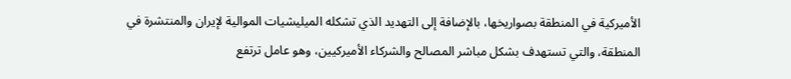الأميركية في المنطقة بصواريخها، بالإضافة إلى التهديد الذي تشكله الميليشيات الموالية لإيران والمنتشرة في المنطقة، والتي تستهدف بشكل مباشر المصالح والشركاء الأميركيين، وهو عامل ترتفع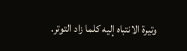وتيرة الانتباه إليه كلما زاد التوتر.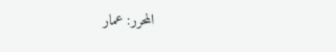المحرر: عمار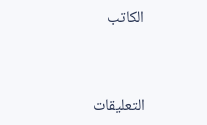الكاتب




التعليقات